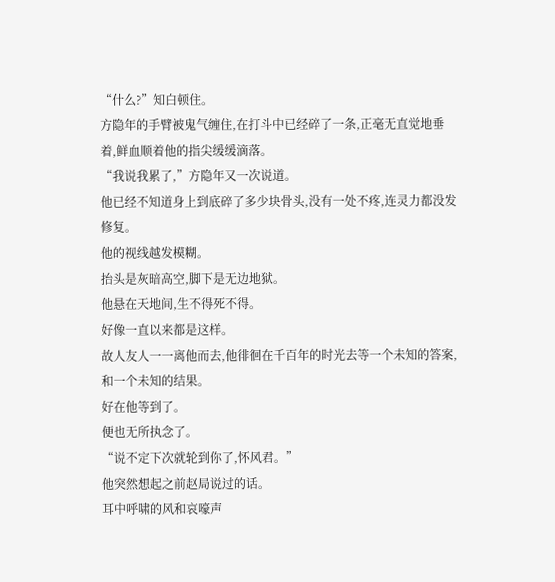“什么?”知白顿住。
方隐年的手臂被鬼气缠住,在打斗中已经碎了一条,正毫无直觉地垂着,鲜血顺着他的指尖缓缓滴落。
“我说我累了,”方隐年又一次说道。
他已经不知道身上到底碎了多少块骨头,没有一处不疼,连灵力都没发修复。
他的视线越发模糊。
抬头是灰暗高空,脚下是无边地狱。
他悬在天地间,生不得死不得。
好像一直以来都是这样。
故人友人一一离他而去,他徘徊在千百年的时光去等一个未知的答案,和一个未知的结果。
好在他等到了。
便也无所执念了。
“说不定下次就轮到你了,怀风君。”
他突然想起之前赵局说过的话。
耳中呼啸的风和哀嚎声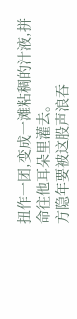扭作一团,变成一滩粘稠的汁液,拼命往他耳朵里灌去。
方隐年要被这股声浪吞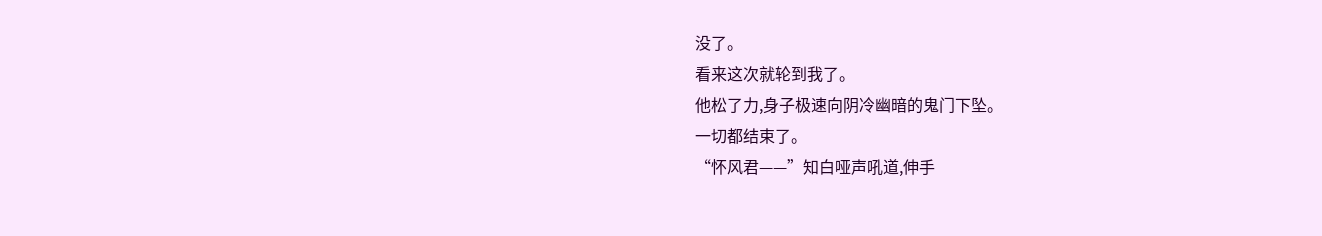没了。
看来这次就轮到我了。
他松了力,身子极速向阴冷幽暗的鬼门下坠。
一切都结束了。
“怀风君——”知白哑声吼道,伸手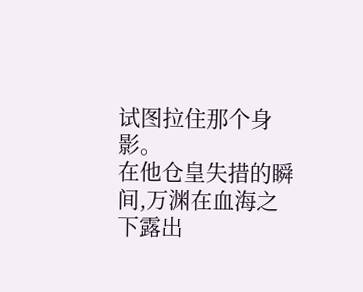试图拉住那个身影。
在他仓皇失措的瞬间,万渊在血海之下露出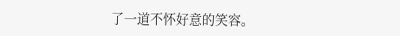了一道不怀好意的笑容。